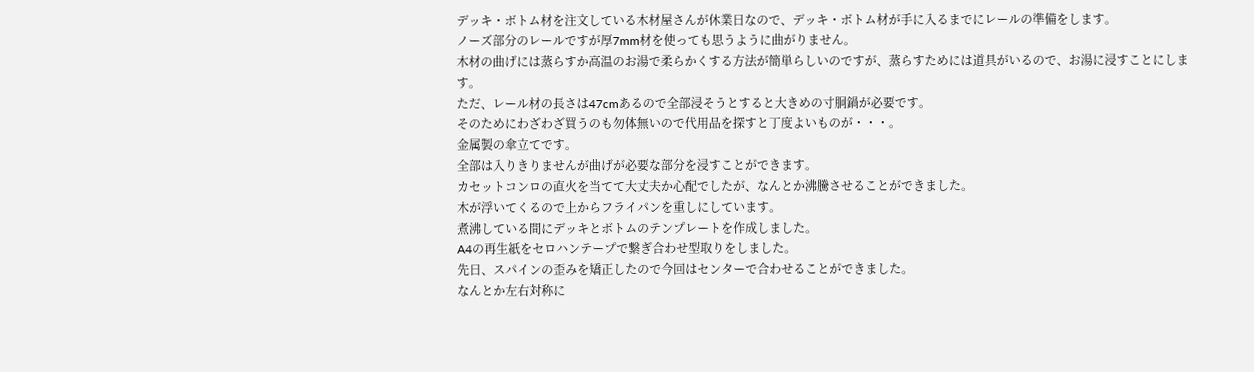デッキ・ボトム材を注文している木材屋さんが休業日なので、デッキ・ボトム材が手に入るまでにレールの準備をします。
ノーズ部分のレールですが厚7mm材を使っても思うように曲がりません。
木材の曲げには蒸らすか高温のお湯で柔らかくする方法が簡単らしいのですが、蒸らすためには道具がいるので、お湯に浸すことにします。
ただ、レール材の長さは47cmあるので全部浸そうとすると大きめの寸胴鍋が必要です。
そのためにわざわざ買うのも勿体無いので代用品を探すと丁度よいものが・・・。
金属製の傘立てです。
全部は入りきりませんが曲げが必要な部分を浸すことができます。
カセットコンロの直火を当てて大丈夫か心配でしたが、なんとか沸騰させることができました。
木が浮いてくるので上からフライパンを重しにしています。
煮沸している間にデッキとボトムのテンプレートを作成しました。
A4の再生紙をセロハンテープで繋ぎ合わせ型取りをしました。
先日、スパインの歪みを矯正したので今回はセンターで合わせることができました。
なんとか左右対称に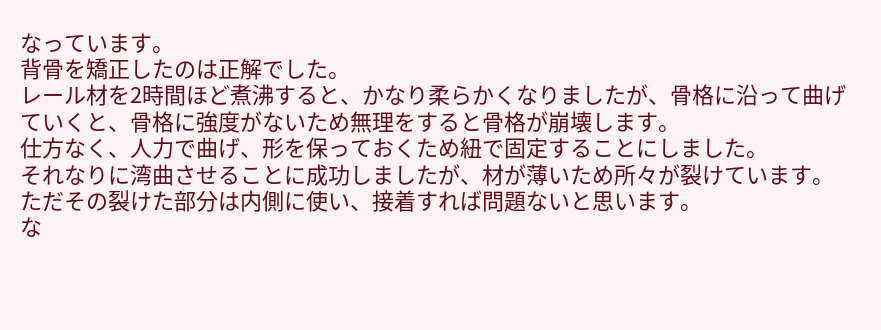なっています。
背骨を矯正したのは正解でした。
レール材を2時間ほど煮沸すると、かなり柔らかくなりましたが、骨格に沿って曲げていくと、骨格に強度がないため無理をすると骨格が崩壊します。
仕方なく、人力で曲げ、形を保っておくため紐で固定することにしました。
それなりに湾曲させることに成功しましたが、材が薄いため所々が裂けています。
ただその裂けた部分は内側に使い、接着すれば問題ないと思います。
な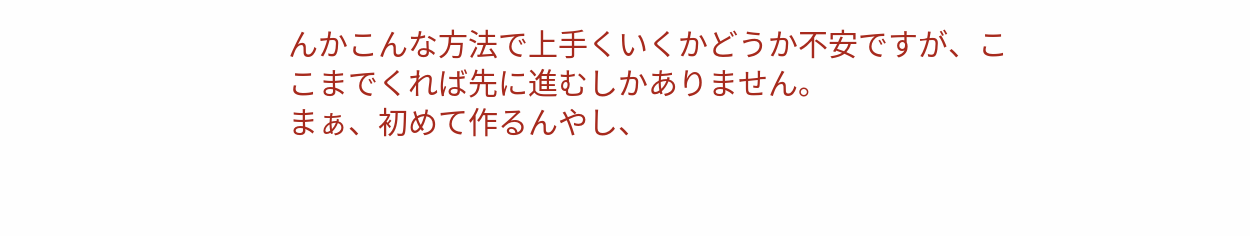んかこんな方法で上手くいくかどうか不安ですが、ここまでくれば先に進むしかありません。
まぁ、初めて作るんやし、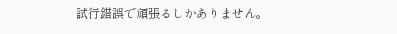試行錯誤で頑張るしかありません。